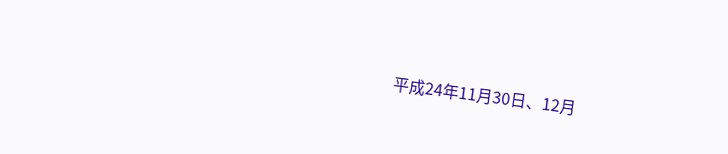平成24年11月30日、12月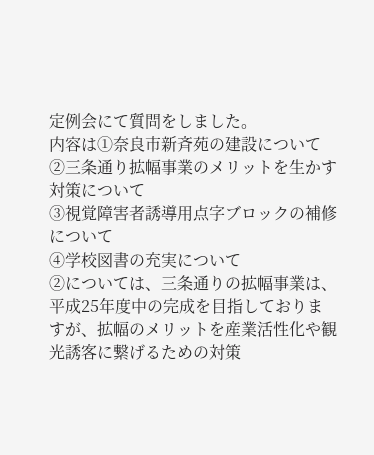定例会にて質問をしました。
内容は①奈良市新斉苑の建設について
②三条通り拡幅事業のメリットを生かす対策について
③視覚障害者誘導用点字ブロックの補修について
④学校図書の充実について
②については、三条通りの拡幅事業は、平成25年度中の完成を目指しておりますが、拡幅のメリットを産業活性化や観光誘客に繋げるための対策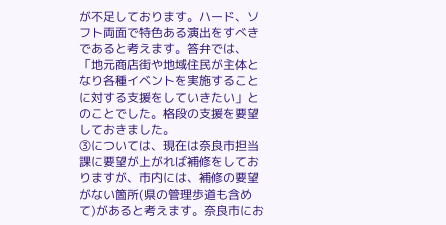が不足しております。ハード、ソフト両面で特色ある演出をすべきであると考えます。答弁では、「地元商店街や地域住民が主体となり各種イベントを実施することに対する支援をしていきたい」とのことでした。格段の支援を要望しておきました。
③については、現在は奈良市担当課に要望が上がれば補修をしておりますが、市内には、補修の要望がない箇所(県の管理歩道も含めて)があると考えます。奈良市にお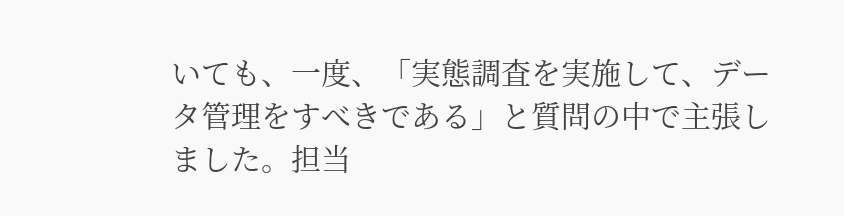いても、一度、「実態調査を実施して、データ管理をすべきである」と質問の中で主張しました。担当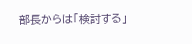部長からは「検討する」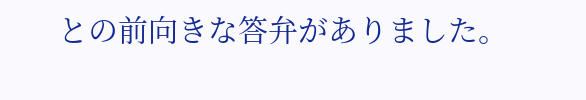との前向きな答弁がありました。